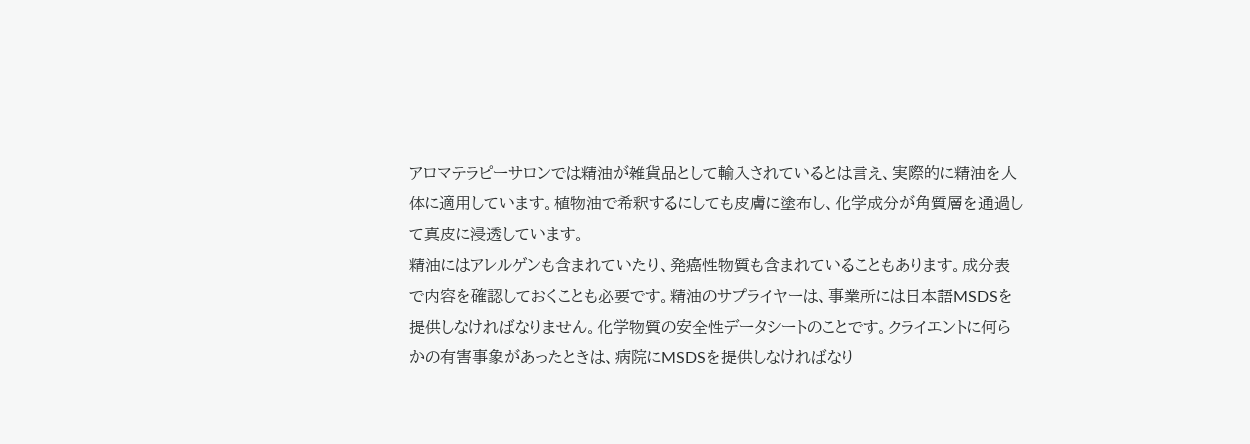アロマテラピーサロンでは精油が雑貨品として輸入されているとは言え、実際的に精油を人体に適用しています。植物油で希釈するにしても皮膚に塗布し、化学成分が角質層を通過して真皮に浸透しています。
精油にはアレルゲンも含まれていたり、発癌性物質も含まれていることもあります。成分表で内容を確認しておくことも必要です。精油のサプライヤーは、事業所には日本語MSDSを提供しなければなりません。化学物質の安全性データシートのことです。クライエントに何らかの有害事象があったときは、病院にMSDSを提供しなければなり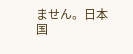ません。日本国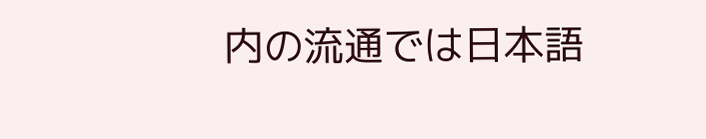内の流通では日本語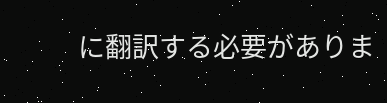に翻訳する必要がありま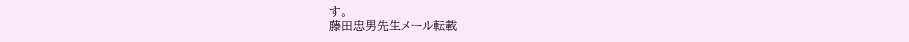す。
藤田忠男先生メール転載